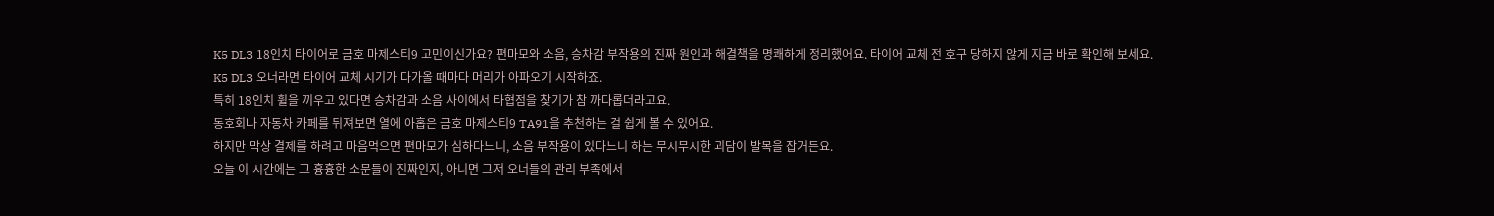K5 DL3 18인치 타이어로 금호 마제스티9 고민이신가요? 편마모와 소음, 승차감 부작용의 진짜 원인과 해결책을 명쾌하게 정리했어요. 타이어 교체 전 호구 당하지 않게 지금 바로 확인해 보세요.
K5 DL3 오너라면 타이어 교체 시기가 다가올 때마다 머리가 아파오기 시작하죠.
특히 18인치 휠을 끼우고 있다면 승차감과 소음 사이에서 타협점을 찾기가 참 까다롭더라고요.
동호회나 자동차 카페를 뒤져보면 열에 아홉은 금호 마제스티9 TA91을 추천하는 걸 쉽게 볼 수 있어요.
하지만 막상 결제를 하려고 마음먹으면 편마모가 심하다느니, 소음 부작용이 있다느니 하는 무시무시한 괴담이 발목을 잡거든요.
오늘 이 시간에는 그 흉흉한 소문들이 진짜인지, 아니면 그저 오너들의 관리 부족에서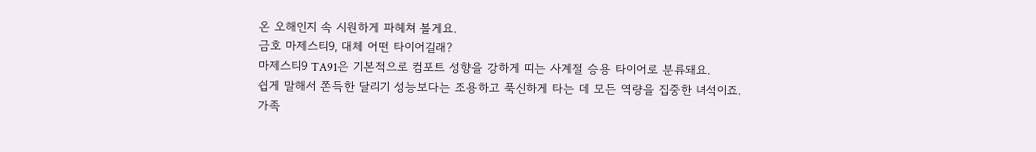온 오해인지 속 시원하게 파헤쳐 볼게요.
금호 마제스티9, 대체 어떤 타이어길래?
마제스티9 TA91은 기본적으로 컴포트 성향을 강하게 띠는 사계절 승용 타이어로 분류돼요.
쉽게 말해서 쫀득한 달리기 성능보다는 조용하고 푹신하게 타는 데 모든 역량을 집중한 녀석이죠.
가족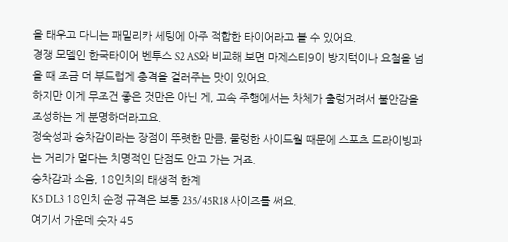을 태우고 다니는 패밀리카 세팅에 아주 적합한 타이어라고 볼 수 있어요.
경쟁 모델인 한국타이어 벤투스 S2 AS와 비교해 보면 마제스티9이 방지턱이나 요철을 넘을 때 조금 더 부드럽게 충격을 걸러주는 맛이 있어요.
하지만 이게 무조건 좋은 것만은 아닌 게, 고속 주행에서는 차체가 출렁거려서 불안감을 조성하는 게 분명하더라고요.
정숙성과 승차감이라는 장점이 뚜렷한 만큼, 물렁한 사이드월 때문에 스포츠 드라이빙과는 거리가 멀다는 치명적인 단점도 안고 가는 거죠.
승차감과 소음, 18인치의 태생적 한계
K5 DL3 18인치 순정 규격은 보통 235/45R18 사이즈를 써요.
여기서 가운데 숫자 45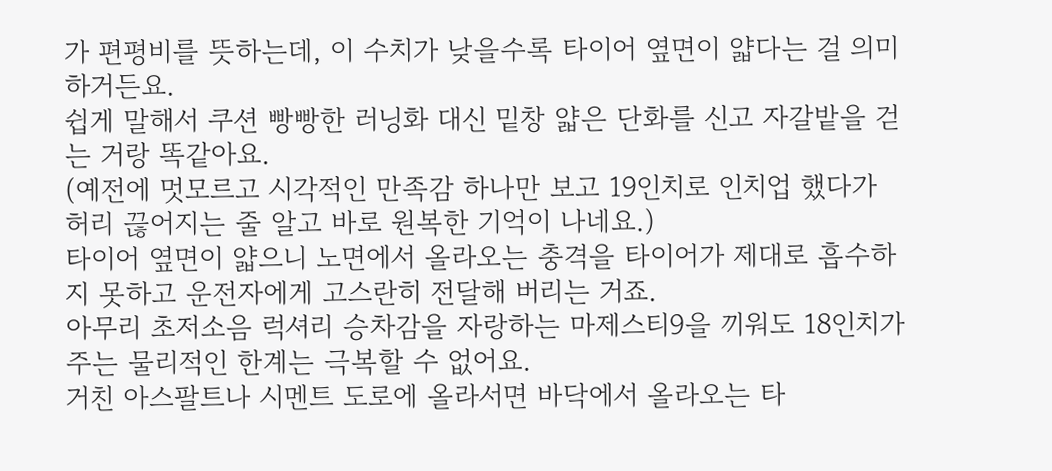가 편평비를 뜻하는데, 이 수치가 낮을수록 타이어 옆면이 얇다는 걸 의미하거든요.
쉽게 말해서 쿠션 빵빵한 러닝화 대신 밑창 얇은 단화를 신고 자갈밭을 걷는 거랑 똑같아요.
(예전에 멋모르고 시각적인 만족감 하나만 보고 19인치로 인치업 했다가 허리 끊어지는 줄 알고 바로 원복한 기억이 나네요.)
타이어 옆면이 얇으니 노면에서 올라오는 충격을 타이어가 제대로 흡수하지 못하고 운전자에게 고스란히 전달해 버리는 거죠.
아무리 초저소음 럭셔리 승차감을 자랑하는 마제스티9을 끼워도 18인치가 주는 물리적인 한계는 극복할 수 없어요.
거친 아스팔트나 시멘트 도로에 올라서면 바닥에서 올라오는 타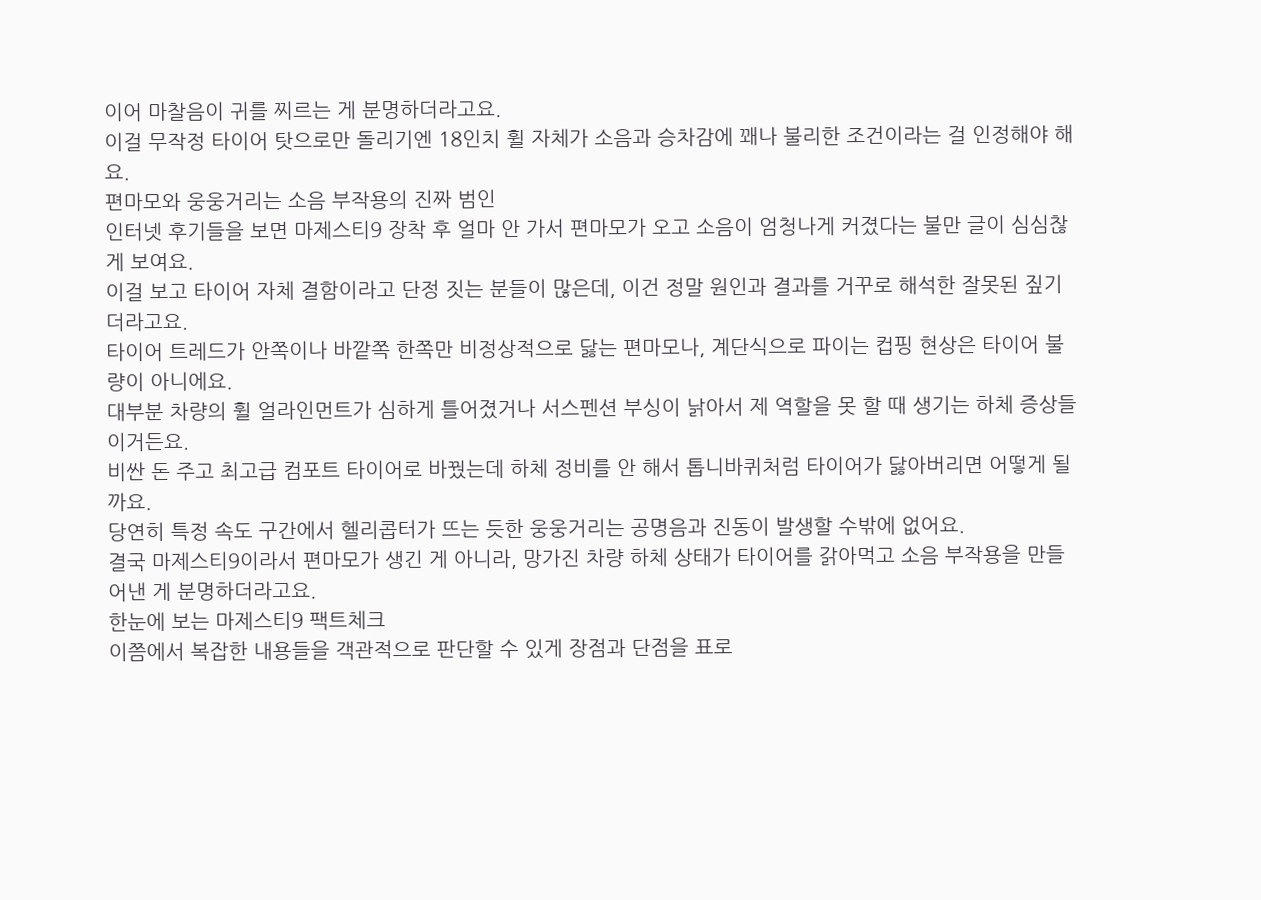이어 마찰음이 귀를 찌르는 게 분명하더라고요.
이걸 무작정 타이어 탓으로만 돌리기엔 18인치 휠 자체가 소음과 승차감에 꽤나 불리한 조건이라는 걸 인정해야 해요.
편마모와 웅웅거리는 소음 부작용의 진짜 범인
인터넷 후기들을 보면 마제스티9 장착 후 얼마 안 가서 편마모가 오고 소음이 엄청나게 커졌다는 불만 글이 심심찮게 보여요.
이걸 보고 타이어 자체 결함이라고 단정 짓는 분들이 많은데, 이건 정말 원인과 결과를 거꾸로 해석한 잘못된 짚기더라고요.
타이어 트레드가 안쪽이나 바깥쪽 한쪽만 비정상적으로 닳는 편마모나, 계단식으로 파이는 컵핑 현상은 타이어 불량이 아니에요.
대부분 차량의 휠 얼라인먼트가 심하게 틀어졌거나 서스펜션 부싱이 낡아서 제 역할을 못 할 때 생기는 하체 증상들이거든요.
비싼 돈 주고 최고급 컴포트 타이어로 바꿨는데 하체 정비를 안 해서 톱니바퀴처럼 타이어가 닳아버리면 어떻게 될까요.
당연히 특정 속도 구간에서 헬리콥터가 뜨는 듯한 웅웅거리는 공명음과 진동이 발생할 수밖에 없어요.
결국 마제스티9이라서 편마모가 생긴 게 아니라, 망가진 차량 하체 상태가 타이어를 갉아먹고 소음 부작용을 만들어낸 게 분명하더라고요.
한눈에 보는 마제스티9 팩트체크
이쯤에서 복잡한 내용들을 객관적으로 판단할 수 있게 장점과 단점을 표로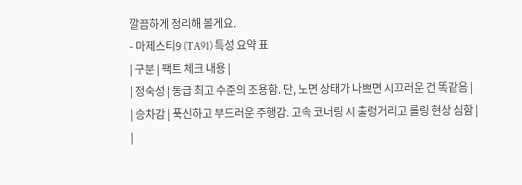깔끔하게 정리해 볼게요.
- 마제스티9 (TA91) 특성 요약 표
| 구분 | 팩트 체크 내용 |
| 정숙성 | 동급 최고 수준의 조용함. 단, 노면 상태가 나쁘면 시끄러운 건 똑같음 |
| 승차감 | 푹신하고 부드러운 주행감. 고속 코너링 시 출렁거리고 롤링 현상 심함 |
|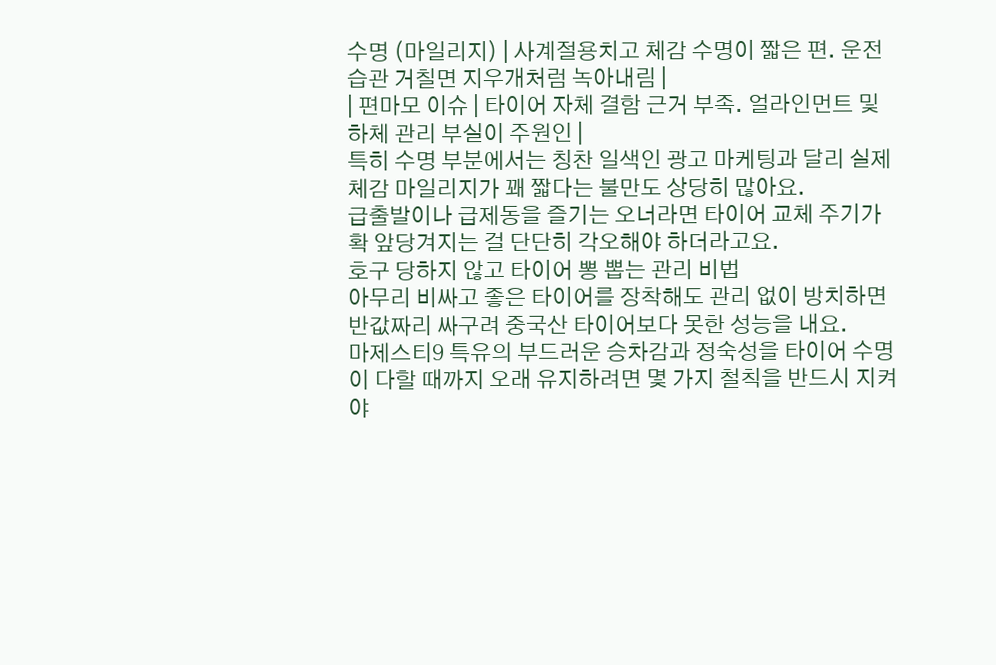수명 (마일리지) | 사계절용치고 체감 수명이 짧은 편. 운전 습관 거칠면 지우개처럼 녹아내림 |
| 편마모 이슈 | 타이어 자체 결함 근거 부족. 얼라인먼트 및 하체 관리 부실이 주원인 |
특히 수명 부분에서는 칭찬 일색인 광고 마케팅과 달리 실제 체감 마일리지가 꽤 짧다는 불만도 상당히 많아요.
급출발이나 급제동을 즐기는 오너라면 타이어 교체 주기가 확 앞당겨지는 걸 단단히 각오해야 하더라고요.
호구 당하지 않고 타이어 뽕 뽑는 관리 비법
아무리 비싸고 좋은 타이어를 장착해도 관리 없이 방치하면 반값짜리 싸구려 중국산 타이어보다 못한 성능을 내요.
마제스티9 특유의 부드러운 승차감과 정숙성을 타이어 수명이 다할 때까지 오래 유지하려면 몇 가지 철칙을 반드시 지켜야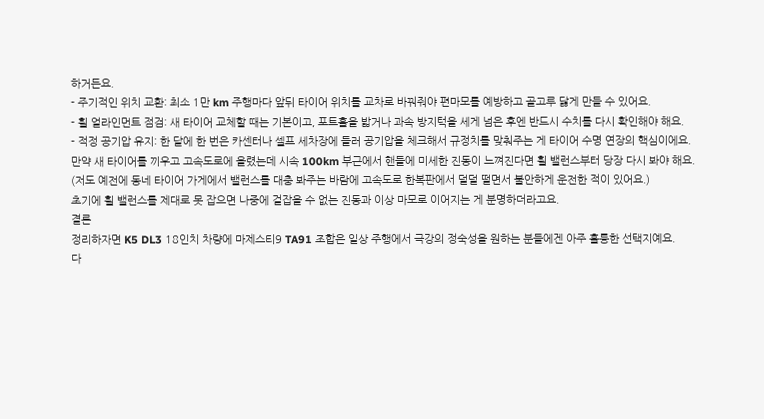하거든요.
- 주기적인 위치 교환: 최소 1만 km 주행마다 앞뒤 타이어 위치를 교차로 바꿔줘야 편마모를 예방하고 골고루 닳게 만들 수 있어요.
- 휠 얼라인먼트 점검: 새 타이어 교체할 때는 기본이고, 포트홀을 밟거나 과속 방지턱을 세게 넘은 후엔 반드시 수치를 다시 확인해야 해요.
- 적정 공기압 유지: 한 달에 한 번은 카센터나 셀프 세차장에 들러 공기압을 체크해서 규정치를 맞춰주는 게 타이어 수명 연장의 핵심이에요.
만약 새 타이어를 끼우고 고속도로에 올렸는데 시속 100km 부근에서 핸들에 미세한 진동이 느껴진다면 휠 밸런스부터 당장 다시 봐야 해요.
(저도 예전에 동네 타이어 가게에서 밸런스를 대충 봐주는 바람에 고속도로 한복판에서 덜덜 떨면서 불안하게 운전한 적이 있어요.)
초기에 휠 밸런스를 제대로 못 잡으면 나중에 겉잡을 수 없는 진동과 이상 마모로 이어지는 게 분명하더라고요.
결론
정리하자면 K5 DL3 18인치 차량에 마제스티9 TA91 조합은 일상 주행에서 극강의 정숙성을 원하는 분들에겐 아주 훌륭한 선택지예요.
다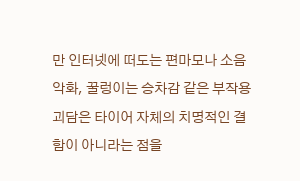만 인터넷에 떠도는 편마모나 소음 악화, 꿀렁이는 승차감 같은 부작용 괴담은 타이어 자체의 치명적인 결함이 아니라는 점을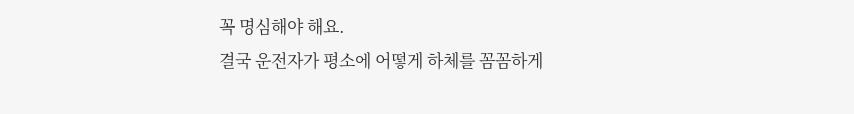꼭 명심해야 해요.
결국 운전자가 평소에 어떻게 하체를 꼼꼼하게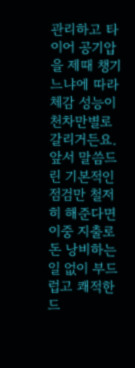관리하고 타이어 공기압을 제때 챙기느냐에 따라 체감 성능이 천차만별로 갈리거든요.
앞서 말씀드린 기본적인 점검만 철저히 해준다면 이중 지출로 돈 낭비하는 일 없이 부드럽고 쾌적한 드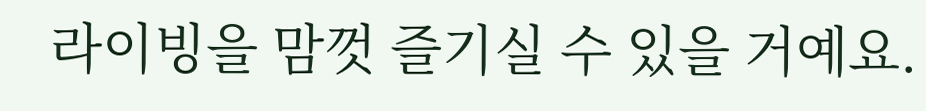라이빙을 맘껏 즐기실 수 있을 거예요.